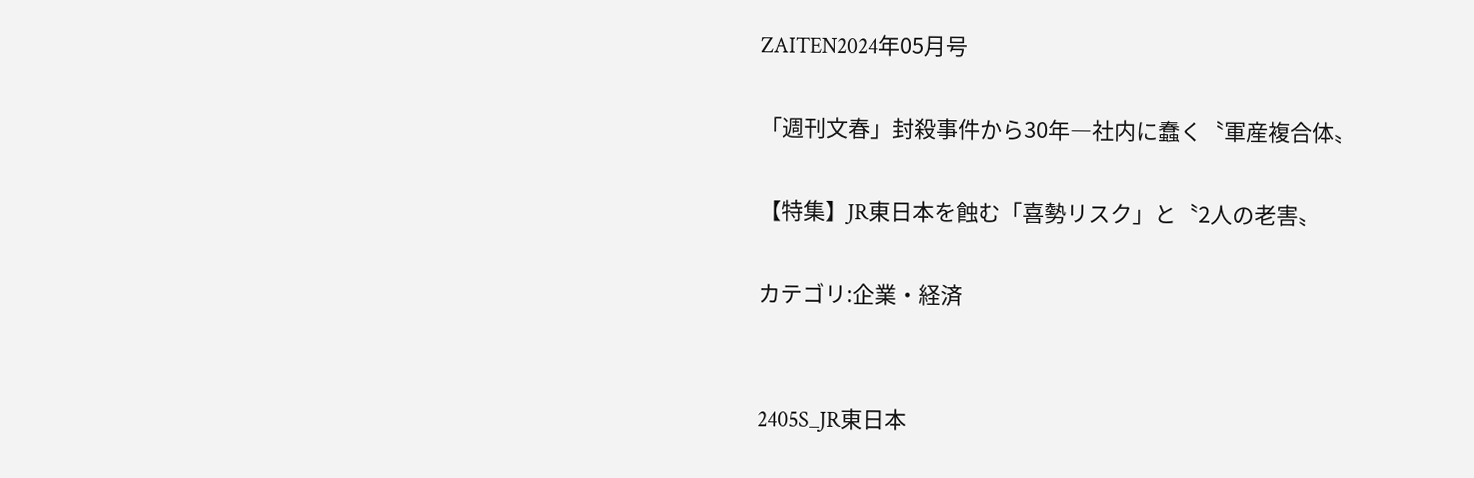ZAITEN2024年05月号

「週刊文春」封殺事件から30年―社内に蠢く〝軍産複合体〟

【特集】JR東日本を蝕む「喜勢リスク」と〝2人の老害〟

カテゴリ:企業・経済


2405S_JR東日本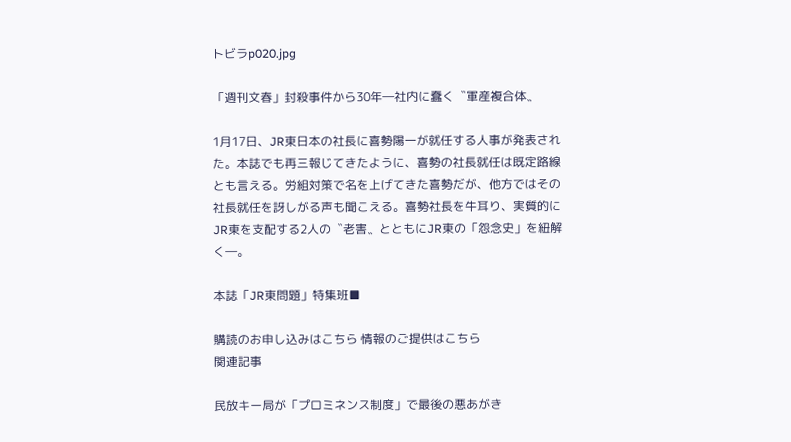トビラp020.jpg

「週刊文春」封殺事件から30年―社内に蠢く〝軍産複合体〟

1月17日、JR東日本の社長に喜勢陽一が就任する人事が発表された。本誌でも再三報じてきたように、喜勢の社長就任は既定路線とも言える。労組対策で名を上げてきた喜勢だが、他方ではその社長就任を訝しがる声も聞こえる。喜勢社長を牛耳り、実質的にJR東を支配する2人の〝老害〟とともにJR東の「怨念史」を紐解く―。

本誌「JR東問題」特集班■

購読のお申し込みはこちら 情報のご提供はこちら
関連記事

民放キー局が「プロミネンス制度」で最後の悪あがき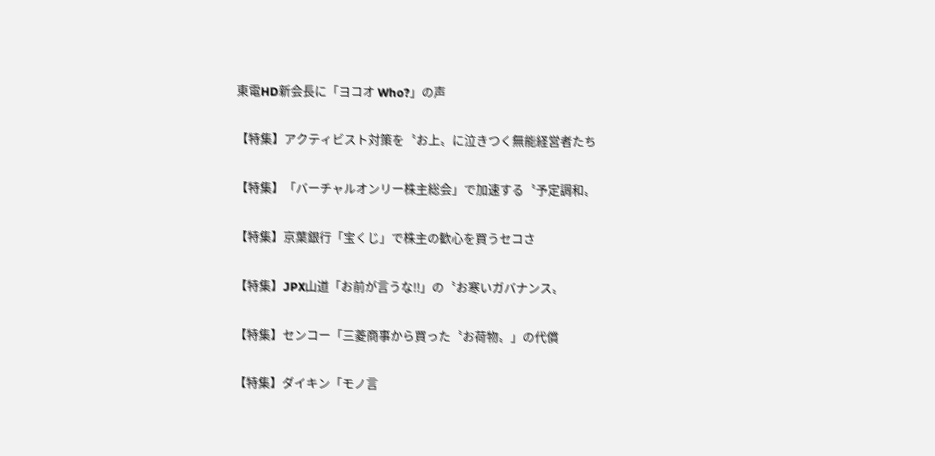東電HD新会長に「ヨコオ Who?」の声

【特集】アクティビスト対策を〝お上〟に泣きつく無能経営者たち

【特集】「バーチャルオンリー株主総会」で加速する〝予定調和〟

【特集】京葉銀行「宝くじ」で株主の歓心を買うセコさ

【特集】JPX山道「お前が言うな‼」の〝お寒いガバナンス〟

【特集】センコー「三菱商事から買った〝お荷物〟」の代償

【特集】ダイキン「モノ言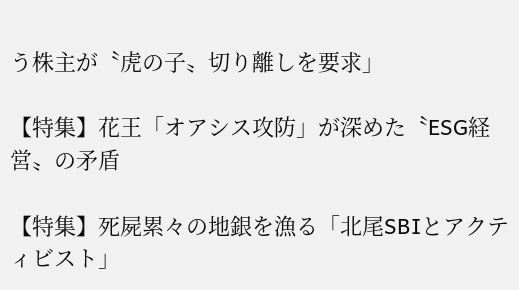う株主が〝虎の子〟切り離しを要求」

【特集】花王「オアシス攻防」が深めた〝ESG経営〟の矛盾

【特集】死屍累々の地銀を漁る「北尾SBIとアクティビスト」